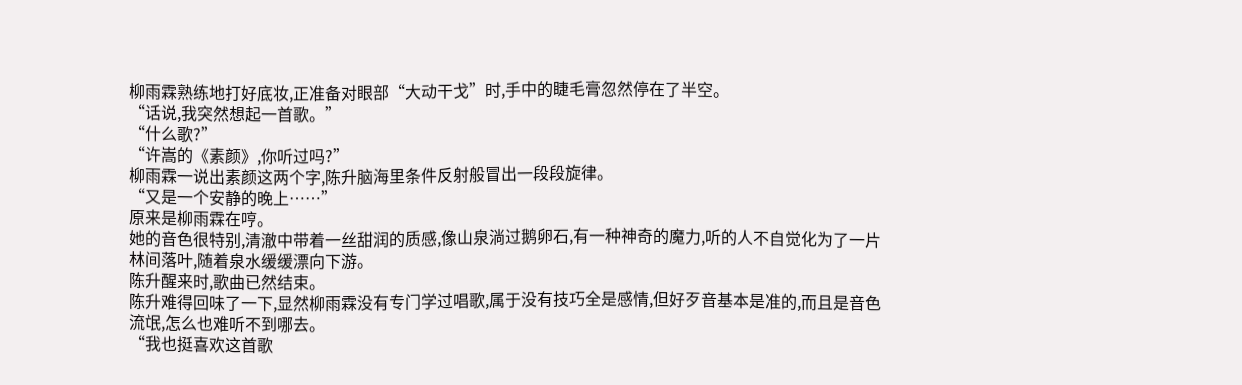柳雨霖熟练地打好底妆,正准备对眼部“大动干戈”时,手中的睫毛膏忽然停在了半空。
“话说,我突然想起一首歌。”
“什么歌?”
“许嵩的《素颜》,你听过吗?”
柳雨霖一说出素颜这两个字,陈升脑海里条件反射般冒出一段段旋律。
“又是一个安静的晚上……”
原来是柳雨霖在哼。
她的音色很特别,清澈中带着一丝甜润的质感,像山泉淌过鹅卵石,有一种神奇的魔力,听的人不自觉化为了一片林间落叶,随着泉水缓缓漂向下游。
陈升醒来时,歌曲已然结束。
陈升难得回味了一下,显然柳雨霖没有专门学过唱歌,属于没有技巧全是感情,但好歹音基本是准的,而且是音色流氓,怎么也难听不到哪去。
“我也挺喜欢这首歌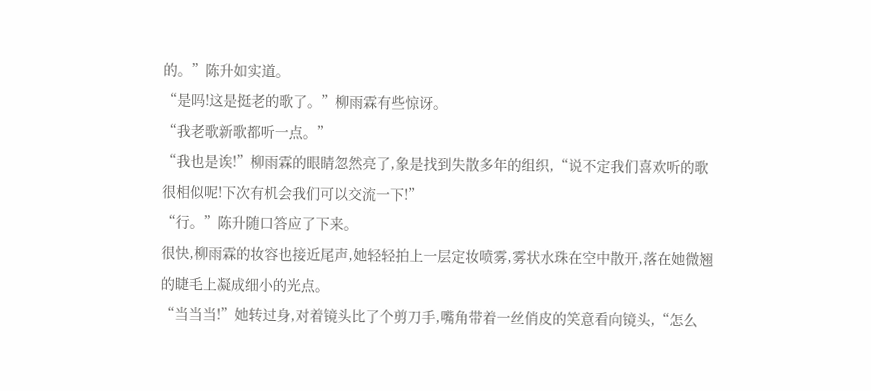的。”陈升如实道。
“是吗!这是挺老的歌了。”柳雨霖有些惊讶。
“我老歌新歌都听一点。”
“我也是诶!”柳雨霖的眼睛忽然亮了,象是找到失散多年的组织,“说不定我们喜欢听的歌很相似呢!下次有机会我们可以交流一下!”
“行。”陈升随口答应了下来。
很快,柳雨霖的妆容也接近尾声,她轻轻拍上一层定妆喷雾,雾状水珠在空中散开,落在她微翘的睫毛上凝成细小的光点。
“当当当!”她转过身,对着镜头比了个剪刀手,嘴角带着一丝俏皮的笑意看向镜头,“怎么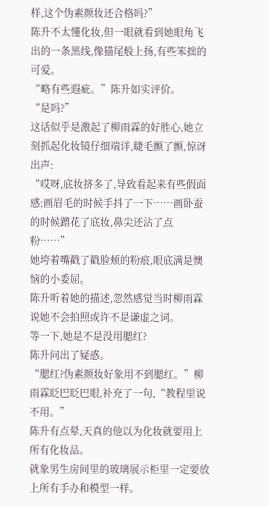样,这个伪素颜妆还合格吗?”
陈升不太懂化妆,但一眼就看到她眼角飞出的一条黑线,像猫尾般上扬,有些笨拙的可爱。
“略有些遐疵。”陈升如实评价。
“是吗?”
这话似乎是激起了柳雨霖的好胜心,她立刻抓起化妆镜仔细端详,睫毛颤了颤,惊讶出声:
“哎呀,底妆挤多了,导致看起来有些假面感;画眉毛的时候手抖了一下……画卧蚕的时候蹭花了底妆,鼻尖还沾了点粉……”
她垮着嘴戳了戳脸颊的粉痕,眼底满是懊恼的小委屈。
陈升听着她的描述,忽然感觉当时柳雨霖说她不会拍照或许不是谦虚之词。
等一下,她是不是没用腮红?
陈升问出了疑惑。
“腮红?伪素颜妆好象用不到腮红。”柳雨霖眨巴眨巴眼,补充了一句,“教程里说不用。”
陈升有点晕,天真的他以为化妆就要用上所有化妆品。
就象男生房间里的玻璃展示柜里一定要放上所有手办和模型一样。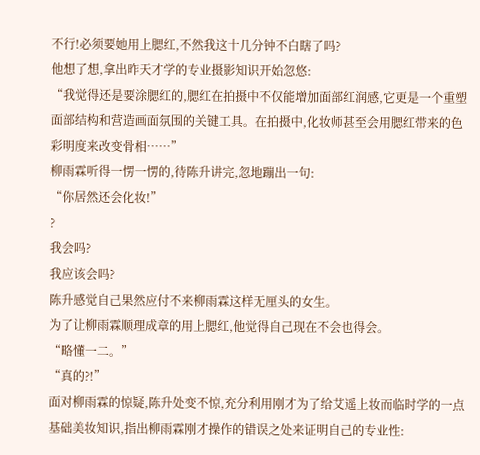不行!必须要她用上腮红,不然我这十几分钟不白瞎了吗?
他想了想,拿出昨天才学的专业摄影知识开始忽悠:
“我觉得还是要涂腮红的,腮红在拍摄中不仅能增加面部红润感,它更是一个重塑面部结构和营造画面氛围的关键工具。在拍摄中,化妆师甚至会用腮红带来的色彩明度来改变骨相……”
柳雨霖听得一愣一愣的,待陈升讲完,忽地蹦出一句:
“你居然还会化妆!”
?
我会吗?
我应该会吗?
陈升感觉自己果然应付不来柳雨霖这样无厘头的女生。
为了让柳雨霖顺理成章的用上腮红,他觉得自己现在不会也得会。
“略懂一二。”
“真的?!”
面对柳雨霖的惊疑,陈升处变不惊,充分利用刚才为了给艾遥上妆而临时学的一点基础美妆知识,指出柳雨霖刚才操作的错误之处来证明自己的专业性: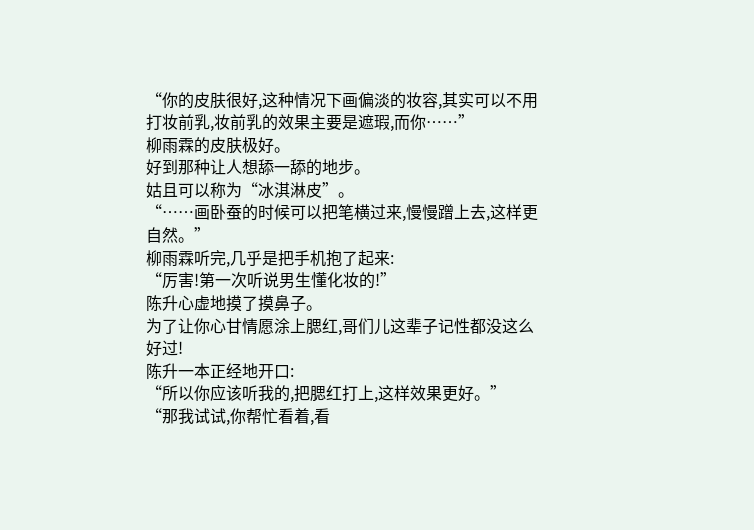“你的皮肤很好,这种情况下画偏淡的妆容,其实可以不用打妆前乳,妆前乳的效果主要是遮瑕,而你……”
柳雨霖的皮肤极好。
好到那种让人想舔一舔的地步。
姑且可以称为“冰淇淋皮”。
“……画卧蚕的时候可以把笔横过来,慢慢蹭上去,这样更自然。”
柳雨霖听完,几乎是把手机抱了起来:
“厉害!第一次听说男生懂化妆的!”
陈升心虚地摸了摸鼻子。
为了让你心甘情愿涂上腮红,哥们儿这辈子记性都没这么好过!
陈升一本正经地开口:
“所以你应该听我的,把腮红打上,这样效果更好。”
“那我试试,你帮忙看着,看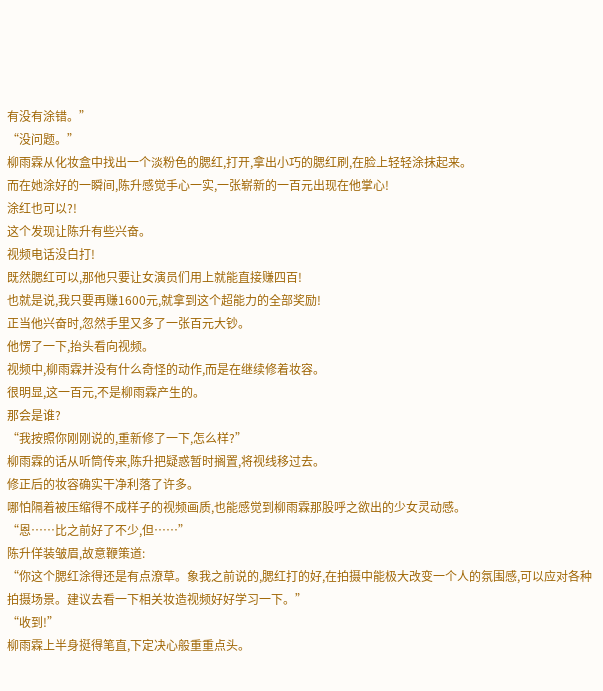有没有涂错。”
“没问题。”
柳雨霖从化妆盒中找出一个淡粉色的腮红,打开,拿出小巧的腮红刷,在脸上轻轻涂抹起来。
而在她涂好的一瞬间,陈升感觉手心一实,一张崭新的一百元出现在他掌心!
涂红也可以?!
这个发现让陈升有些兴奋。
视频电话没白打!
既然腮红可以,那他只要让女演员们用上就能直接赚四百!
也就是说,我只要再赚1600元,就拿到这个超能力的全部奖励!
正当他兴奋时,忽然手里又多了一张百元大钞。
他愣了一下,抬头看向视频。
视频中,柳雨霖并没有什么奇怪的动作,而是在继续修着妆容。
很明显,这一百元,不是柳雨霖产生的。
那会是谁?
“我按照你刚刚说的,重新修了一下,怎么样?”
柳雨霖的话从听筒传来,陈升把疑惑暂时搁置,将视线移过去。
修正后的妆容确实干净利落了许多。
哪怕隔着被压缩得不成样子的视频画质,也能感觉到柳雨霖那股呼之欲出的少女灵动感。
“恩……比之前好了不少,但……”
陈升佯装皱眉,故意鞭策道:
“你这个腮红涂得还是有点潦草。象我之前说的,腮红打的好,在拍摄中能极大改变一个人的氛围感,可以应对各种拍摄场景。建议去看一下相关妆造视频好好学习一下。”
“收到!”
柳雨霖上半身挺得笔直,下定决心般重重点头。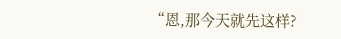“恩,那今天就先这样?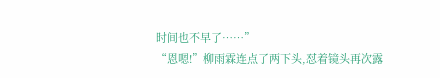时间也不早了……”
“恩嗯!”柳雨霖连点了两下头,怼着镜头再次露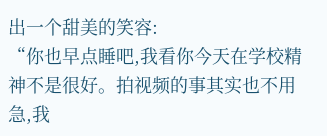出一个甜美的笑容:
“你也早点睡吧,我看你今天在学校精神不是很好。拍视频的事其实也不用急,我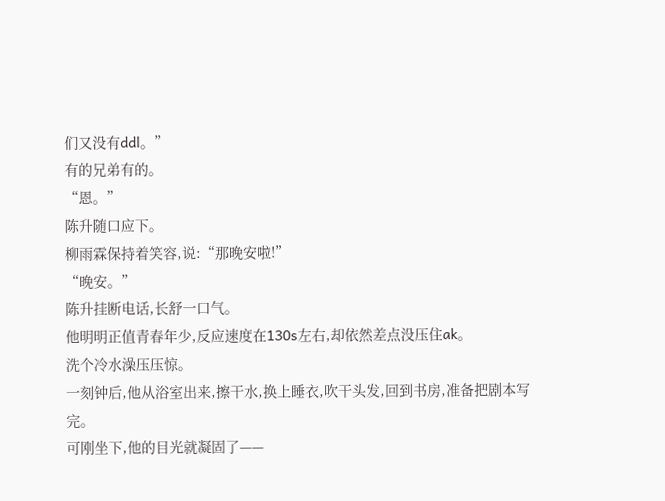们又没有ddl。”
有的兄弟有的。
“恩。”
陈升随口应下。
柳雨霖保持着笑容,说:“那晚安啦!”
“晚安。”
陈升挂断电话,长舒一口气。
他明明正值青春年少,反应速度在130s左右,却依然差点没压住ak。
洗个冷水澡压压惊。
一刻钟后,他从浴室出来,擦干水,换上睡衣,吹干头发,回到书房,准备把剧本写完。
可刚坐下,他的目光就凝固了——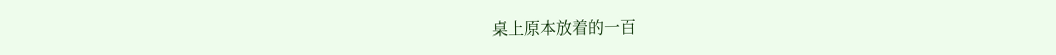桌上原本放着的一百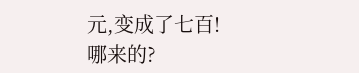元,变成了七百!
哪来的?